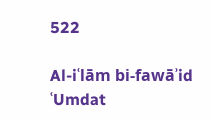522

Al-iʿlām bi-fawāʾid ʿUmdat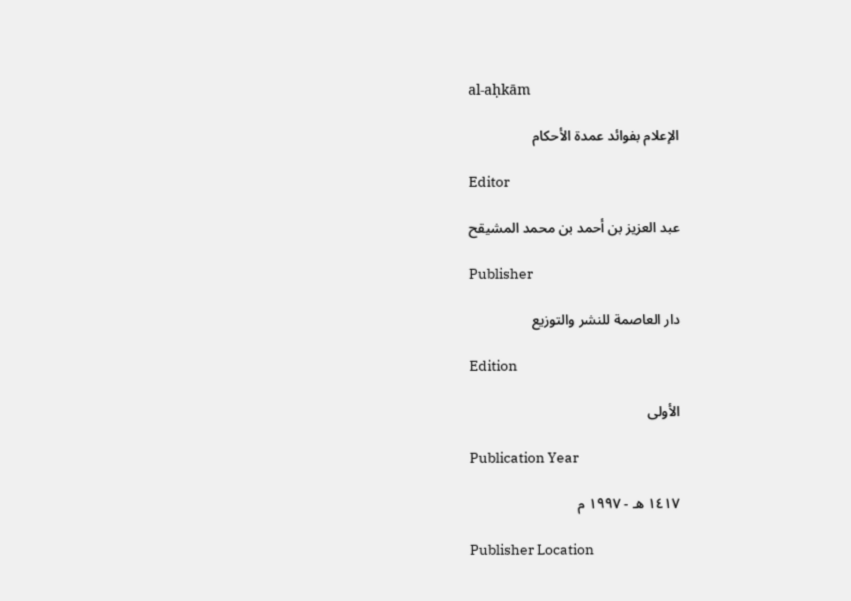al-aḥkām

الإعلام بفوائد عمدة الأحكام

Editor

عبد العزيز بن أحمد بن محمد المشيقح

Publisher

دار العاصمة للنشر والتوزيع

Edition

الأولى

Publication Year

١٤١٧ هـ - ١٩٩٧ م

Publisher Location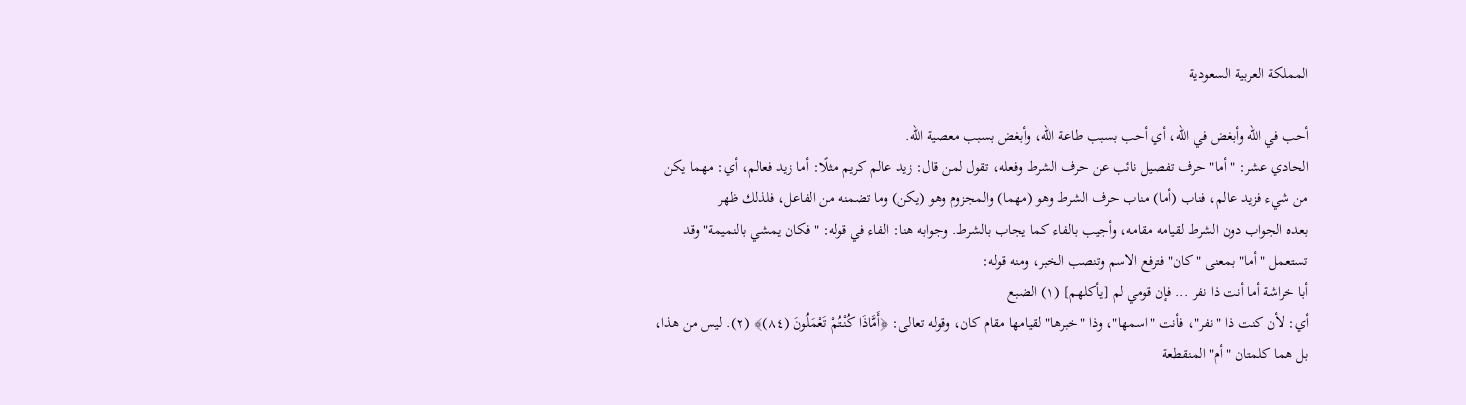المملكة العربية السعودية

أحب في الله وأبغض في الله، أي أحب بسبب طاعة الله، وأبغض بسبب معصية الله.
الحادي عشر: "أما" حرف تفصيل نائب عن حرف الشرط وفعله، تقول لمن قال: زيد عالم كريم مثلًا: أما زيد فعالم، أي: مهما يكن من شيء فزيد عالم، فناب (أما) مناب حرف الشرط وهو (مهما) والمجزوم وهو (يكن) وما تضمنه من الفاعل، فلذلك ظهر
بعده الجواب دون الشرط لقيامه مقامه، وأجيب بالفاء كما يجاب بالشرط. وجوابه هنا: الفاء في قوله: "فكان يمشي بالنميمة" وقد تستعمل "أما" بمعنى "كان" فترفع الاسم وتنصب الخبر، ومنه قوله:
أبا خراشة أما أنت ذا نفر ... فإن قومي لم [يأكلهم] (١) الضبع
أي: لأن كنت ذا "نفر"، فأنت "اسمها"، وذا "خبرها" لقيامها مقام كان، وقوله تعالى: ﴿أَمَّاذَا كُنْتُمْ تَعْمَلُونَ (٨٤)﴾ (٢). ليس من هذا، بل هما كلمتان "أم" المنقطعة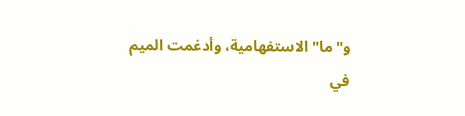و"ما" الاستفهامية، وأدغمت الميم في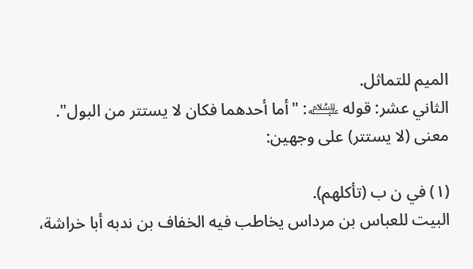الميم للتماثل.
الثاني عشر: قوله ﵇: "أما أحدهما فكان لا يستتر من البول".
معنى (لا يستتر) على وجهين:

(١) في ن ب (تأكلهم).
البيت للعباس بن مرداس يخاطب فيه الخفاف بن ندبه أبا خراشة،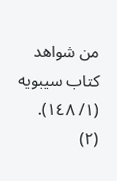من شواهد كتاب سيبويه (١/ ١٤٨).
(٢)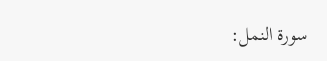سورة النمل: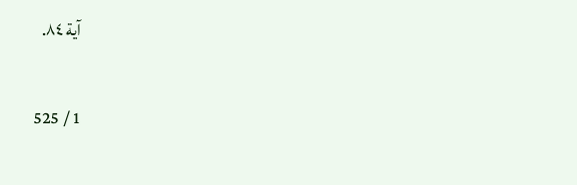آية ٨٤.

1 / 525